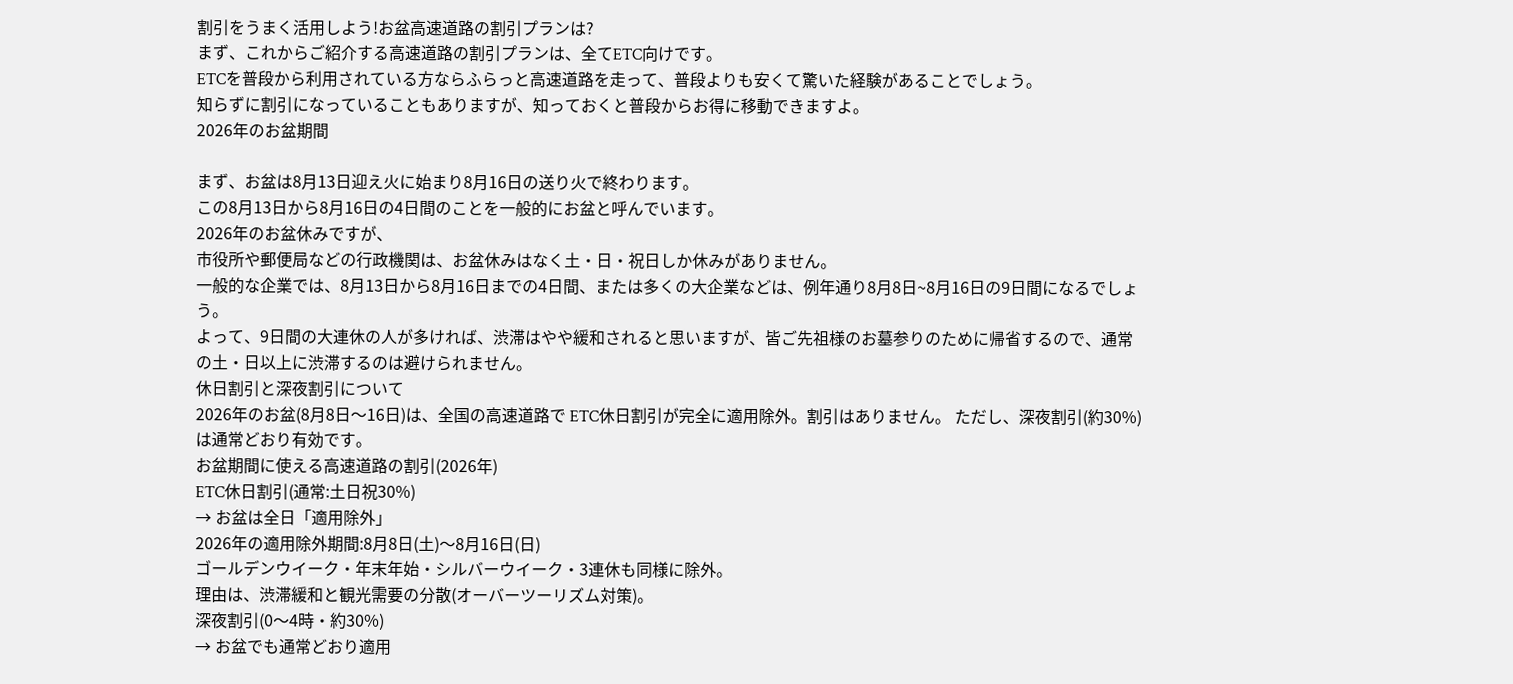割引をうまく活用しよう!お盆高速道路の割引プランは?
まず、これからご紹介する高速道路の割引プランは、全てETC向けです。
ETCを普段から利用されている方ならふらっと高速道路を走って、普段よりも安くて驚いた経験があることでしょう。
知らずに割引になっていることもありますが、知っておくと普段からお得に移動できますよ。
2026年のお盆期間

まず、お盆は8月13日迎え火に始まり8月16日の送り火で終わります。
この8月13日から8月16日の4日間のことを一般的にお盆と呼んでいます。
2026年のお盆休みですが、
市役所や郵便局などの行政機関は、お盆休みはなく土・日・祝日しか休みがありません。
一般的な企業では、8月13日から8月16日までの4日間、または多くの大企業などは、例年通り8月8日~8月16日の9日間になるでしょう。
よって、9日間の大連休の人が多ければ、渋滞はやや緩和されると思いますが、皆ご先祖様のお墓参りのために帰省するので、通常の土・日以上に渋滞するのは避けられません。
休日割引と深夜割引について
2026年のお盆(8月8日〜16日)は、全国の高速道路で ETC休日割引が完全に適用除外。割引はありません。 ただし、深夜割引(約30%)は通常どおり有効です。
お盆期間に使える高速道路の割引(2026年)
ETC休日割引(通常:土日祝30%)
→ お盆は全日「適用除外」
2026年の適用除外期間:8月8日(土)〜8月16日(日)
ゴールデンウイーク・年末年始・シルバーウイーク・3連休も同様に除外。
理由は、渋滞緩和と観光需要の分散(オーバーツーリズム対策)。
深夜割引(0〜4時・約30%)
→ お盆でも通常どおり適用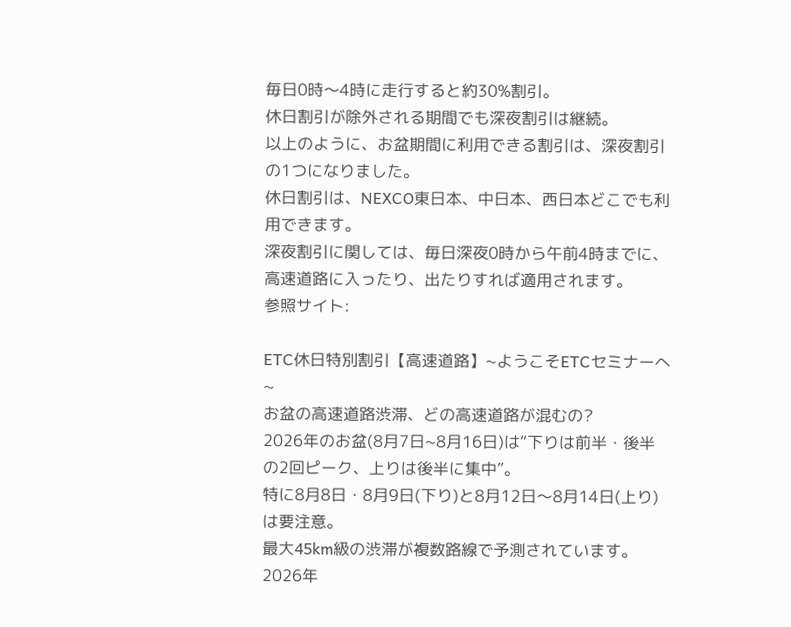毎日0時〜4時に走行すると約30%割引。
休日割引が除外される期間でも深夜割引は継続。
以上のように、お盆期間に利用できる割引は、深夜割引の1つになりました。
休日割引は、NEXCO東日本、中日本、西日本どこでも利用できます。
深夜割引に関しては、毎日深夜0時から午前4時までに、高速道路に入ったり、出たりすれば適用されます。
参照サイト:

ETC休日特別割引【高速道路】~ようこそETCセミナーへ~
お盆の高速道路渋滞、どの高速道路が混むの?
2026年のお盆(8月7日~8月16日)は“下りは前半・後半の2回ピーク、上りは後半に集中”。
特に8月8日・8月9日(下り)と8月12日〜8月14日(上り)は要注意。
最大45km級の渋滞が複数路線で予測されています。
2026年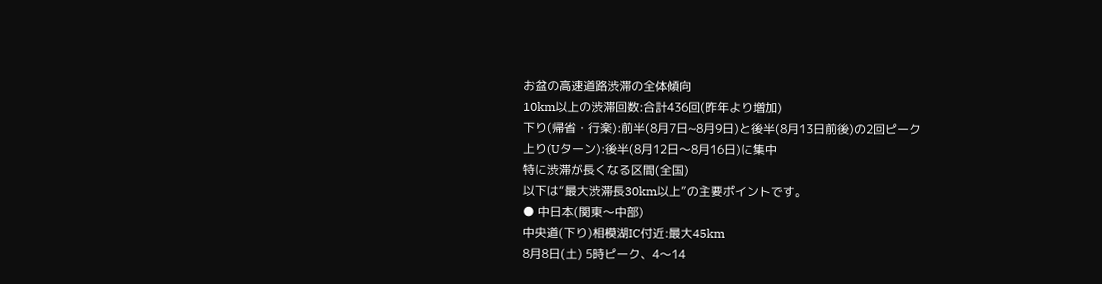お盆の高速道路渋滞の全体傾向
10km以上の渋滞回数:合計436回(昨年より増加)
下り(帰省・行楽):前半(8月7日~8月9日)と後半(8月13日前後)の2回ピーク
上り(Uターン):後半(8月12日〜8月16日)に集中
特に渋滞が長くなる区間(全国)
以下は“最大渋滞長30km以上”の主要ポイントです。
● 中日本(関東〜中部)
中央道(下り)相模湖IC付近:最大45km
8月8日(土) 5時ピーク、4〜14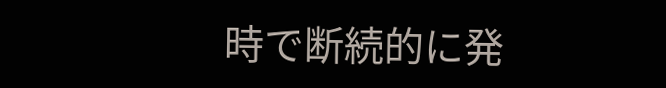時で断続的に発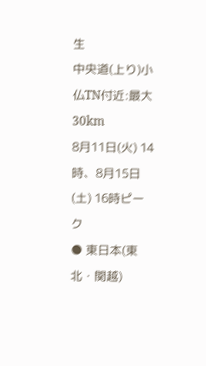生
中央道(上り)小仏TN付近:最大30km
8月11日(火) 14時、8月15日(土) 16時ピーク
● 東日本(東北・関越)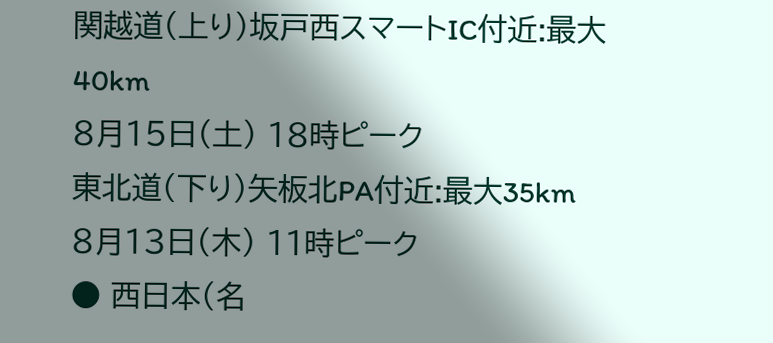関越道(上り)坂戸西スマートIC付近:最大40km
8月15日(土) 18時ピーク
東北道(下り)矢板北PA付近:最大35km
8月13日(木) 11時ピーク
● 西日本(名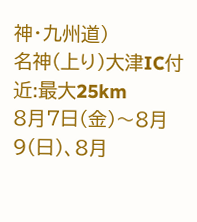神・九州道)
名神(上り)大津IC付近:最大25km
8月7日(金)〜8月9(日)、8月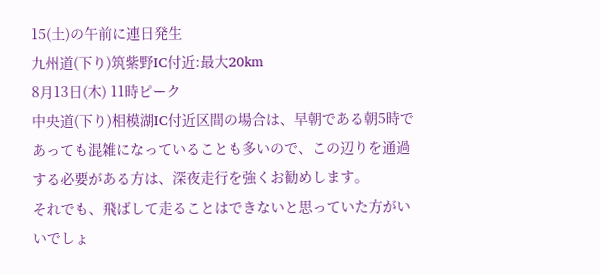15(土)の午前に連日発生
九州道(下り)筑紫野IC付近:最大20km
8月13日(木) 11時ピーク
中央道(下り)相模湖IC付近区間の場合は、早朝である朝5時であっても混雑になっていることも多いので、この辺りを通過する必要がある方は、深夜走行を強くお勧めします。
それでも、飛ばして走ることはできないと思っていた方がいいでしょ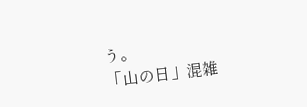う。
「山の日」混雑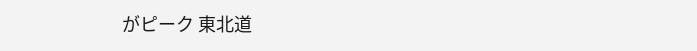がピーク 東北道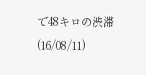で48キロの渋滞(16/08/11)